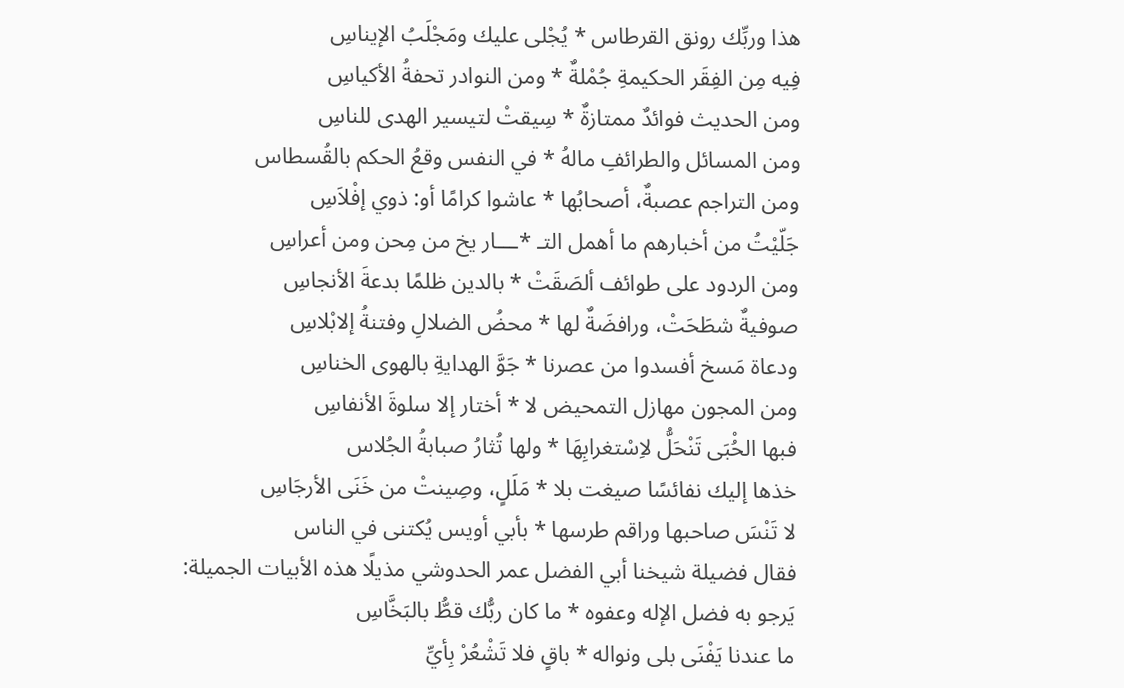هذا وربِّك رونق القرطاس * يُجْلى عليك ومَجْلَبُ الإيناسِ
فِيه مِن الفِقَر الحكيمةِ جُمْلةٌ * ومن النوادر تحفةُ الأكياسِ
ومن الحديث فوائدٌ ممتازةٌ * سِيقتْ لتيسير الهدى للناسِ
ومن المسائل والطرائفِ مالهُ * في النفس وقعُ الحكم بالقُسطاس
ومن التراجم عصبةٌ، أصحابُها * عاشوا كرامًا أو: ذوي إفْلاَسِ
جَلّيْتُ من أخبارهم ما أهمل التـ *ـــار يخ من مِحن ومن أعراسِ
ومن الردود على طوائف ألصَقَتْ * بالدين ظلمًا بدعةَ الأنجاسِ
صوفيةٌ شطَحَتْ، ورافضَةٌ لها * محضُ الضلالِ وفتنةُ إلابْلاسِ
ودعاة مَسخ أفسدوا من عصرنا * جَوَّ الهدايةِ بالهوى الخناسِ
ومن المجون مهازل التمحيض لا * أختار إلا سلوةَ الأنفاسِ
فبها الحُْبَى تَنْحَلُّ لاِسْتغرابِهَا * ولها تُثارُ صبابةُ الجُلاس
خذها إليك نفائسًا صيغت بلا * مَلَلٍ، وصِينتْ من خَنَى الأرجَاسِ
لا تَنْسَ صاحبها وراقم طرسها * بأبي أويس يُكتنى في الناس
فقال فضيلة شيخنا أبي الفضل عمر الحدوشي مذيلًا هذه الأبيات الجميلة:
يَرجو به فضل الإله وعفوه * ما كان ربُّك قطُّ بالبَخَّاسِ
ما عندنا يَفْنَى بلى ونواله * باقٍ فلا تَشْعُرْ بِأيِّ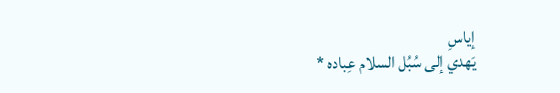إياسِ
يَهدي إلى سُبُل السلام عِباده *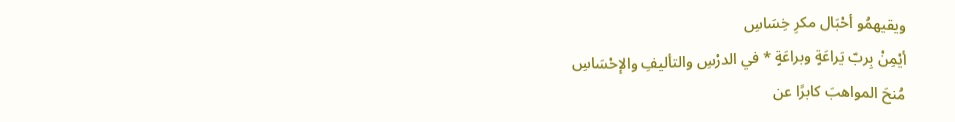ويقيهمُو أحْبَال مكرِ خِسَاسِ
أيْمِنْ بِربّ يَراعَةٍ وبراعَةٍ * في الدرْسِ والتأليفِ والإحْسَاسِ
مُنحَ المواهبَ كابرًا عن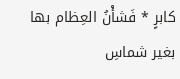كابرٍ * فَشأْنُ العِظام بها بغير شماسِ